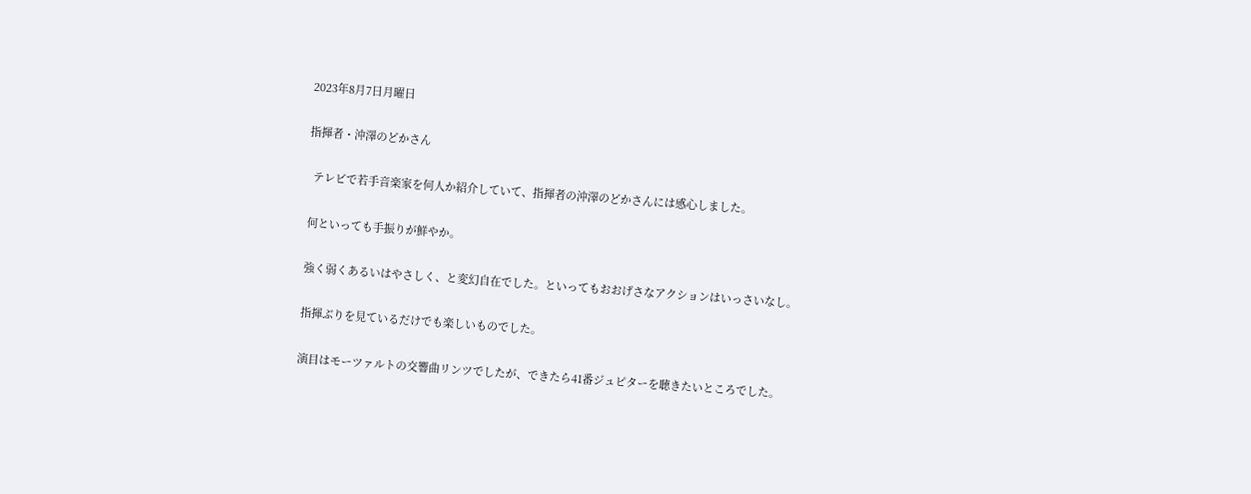2023年8月7日月曜日

指揮者・沖澤のどかさん

  テレビで若手音楽家を何人か紹介していて、指揮者の沖澤のどかさんには感心しました。

 何といっても手振りが鮮やか。

 強く弱くあるいはやさしく、と変幻自在でした。といってもおおげさなアクションはいっさいなし。

 指揮ぶりを見ているだけでも楽しいものでした。

 演目はモーツァルトの交響曲リンツでしたが、できたら41番ジュピターを聴きたいところでした。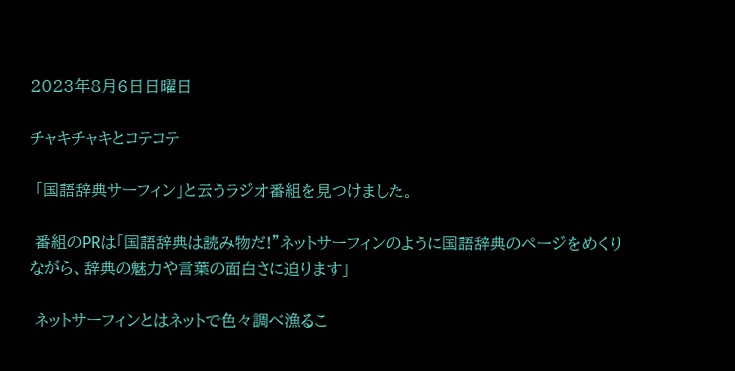2023年8月6日日曜日

チャキチャキとコテコテ

 「国語辞典サーフィン」と云うラジオ番組を見つけました。

 番組のPRは「国語辞典は読み物だ!”ネットサーフィンのように国語辞典のページをめくりながら、辞典の魅力や言葉の面白さに迫ります」

 ネットサーフィンとはネットで色々調べ漁るこ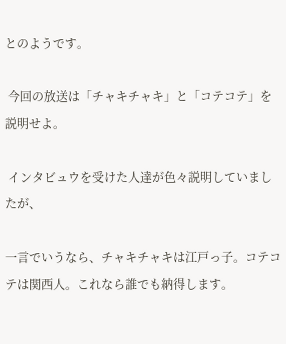とのようです。

 今回の放送は「チャキチャキ」と「コテコテ」を説明せよ。

 インタビュウを受けた人達が色々説明していましたが、

一言でいうなら、チャキチャキは江戸っ子。コテコテは関西人。これなら誰でも納得します。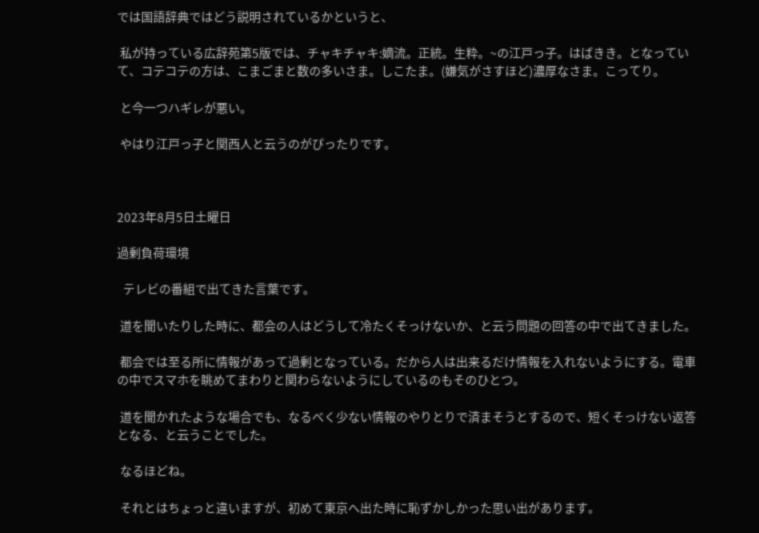では国語辞典ではどう説明されているかというと、

 私が持っている広辞苑第5版では、チャキチャキ:嫡流。正統。生粋。~の江戸っ子。はばきき。となっていて、コテコテの方は、こまごまと数の多いさま。しこたま。(嫌気がさすほど)濃厚なさま。こってり。

 と今一つハギレが悪い。

 やはり江戸っ子と関西人と云うのがぴったりです。



2023年8月5日土曜日

過剰負荷環境

  テレビの番組で出てきた言葉です。

 道を聞いたりした時に、都会の人はどうして冷たくそっけないか、と云う問題の回答の中で出てきました。

 都会では至る所に情報があって過剰となっている。だから人は出来るだけ情報を入れないようにする。電車の中でスマホを眺めてまわりと関わらないようにしているのもそのひとつ。

 道を聞かれたような場合でも、なるべく少ない情報のやりとりで済まそうとするので、短くそっけない返答となる、と云うことでした。

 なるほどね。

 それとはちょっと違いますが、初めて東京へ出た時に恥ずかしかった思い出があります。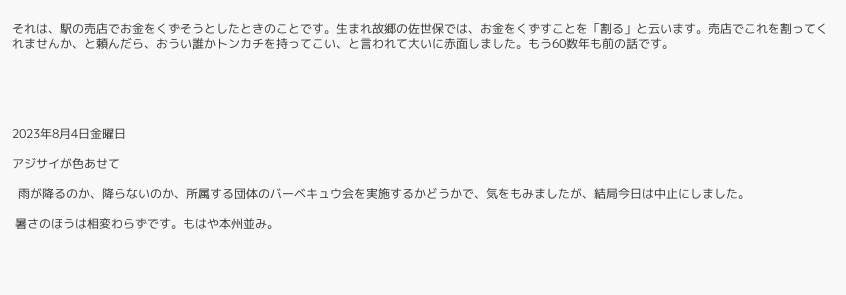それは、駅の売店でお金をくずそうとしたときのことです。生まれ故郷の佐世保では、お金をくずすことを「割る」と云います。売店でこれを割ってくれませんか、と頼んだら、おうい誰かトンカチを持ってこい、と言われて大いに赤面しました。もう60数年も前の話です。





2023年8月4日金曜日

アジサイが色あせて

  雨が降るのか、降らないのか、所属する団体のバーベキュウ会を実施するかどうかで、気をもみましたが、結局今日は中止にしました。

 暑さのほうは相変わらずです。もはや本州並み。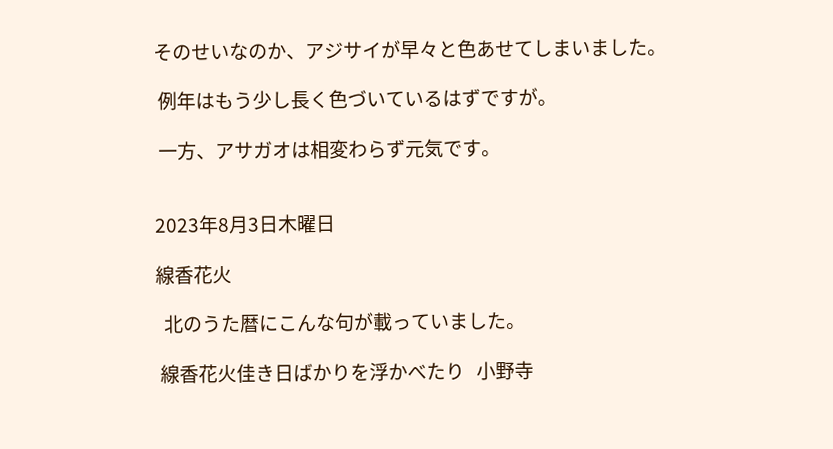そのせいなのか、アジサイが早々と色あせてしまいました。

 例年はもう少し長く色づいているはずですが。

 一方、アサガオは相変わらず元気です。


2023年8月3日木曜日

線香花火

  北のうた暦にこんな句が載っていました。

 線香花火佳き日ばかりを浮かべたり   小野寺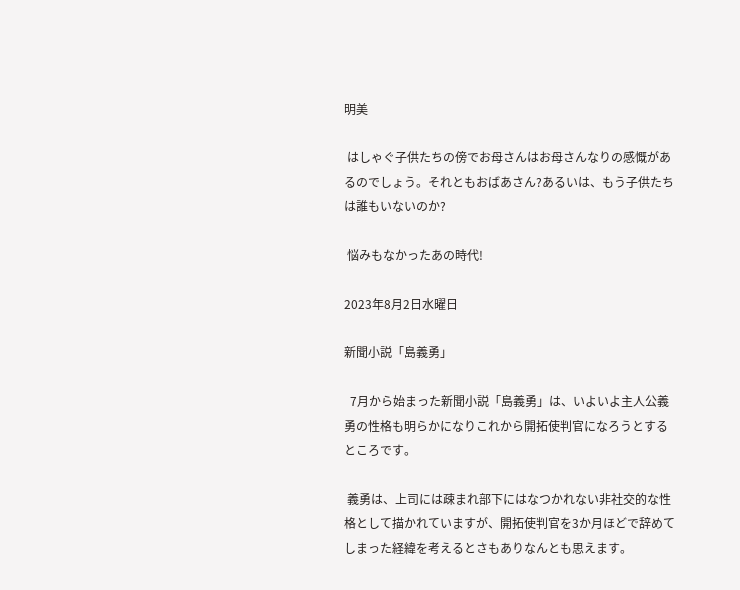明美

 はしゃぐ子供たちの傍でお母さんはお母さんなりの感慨があるのでしょう。それともおばあさん?あるいは、もう子供たちは誰もいないのか?

 悩みもなかったあの時代!

2023年8月2日水曜日

新聞小説「島義勇」

  7月から始まった新聞小説「島義勇」は、いよいよ主人公義勇の性格も明らかになりこれから開拓使判官になろうとするところです。

 義勇は、上司には疎まれ部下にはなつかれない非社交的な性格として描かれていますが、開拓使判官を3か月ほどで辞めてしまった経緯を考えるとさもありなんとも思えます。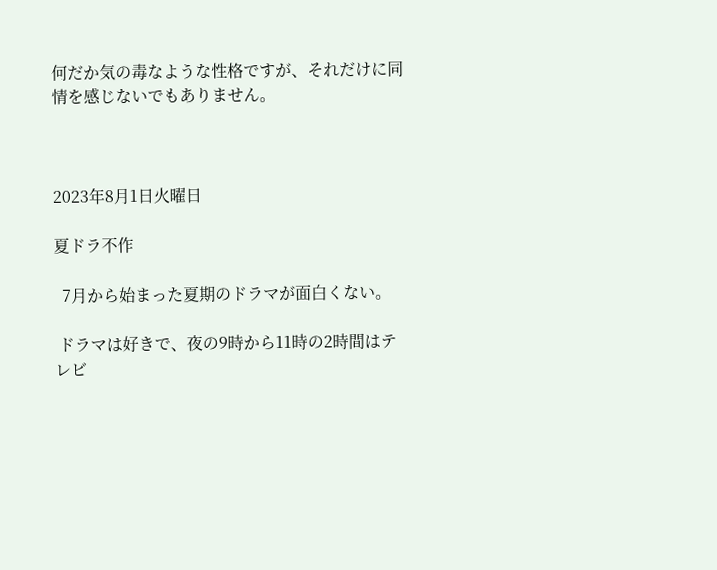何だか気の毒なような性格ですが、それだけに同情を感じないでもありません。



2023年8月1日火曜日

夏ドラ不作

  7月から始まった夏期のドラマが面白くない。

 ドラマは好きで、夜の9時から11時の2時間はテレビ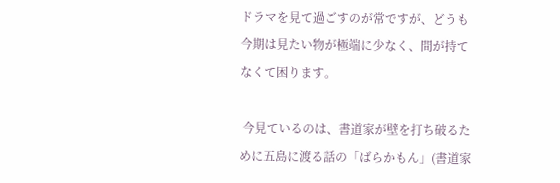ドラマを見て過ごすのが常ですが、どうも今期は見たい物が極端に少なく、間が持てなくて困ります。

 今見ているのは、書道家が壁を打ち破るために五島に渡る話の「ばらかもん」(書道家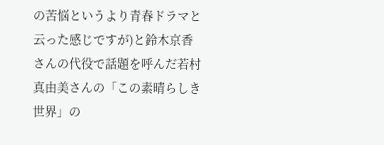の苦悩というより青春ドラマと云った感じですが)と鈴木京香さんの代役で話題を呼んだ若村真由美さんの「この素晴らしき世界」の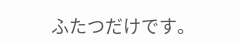ふたつだけです。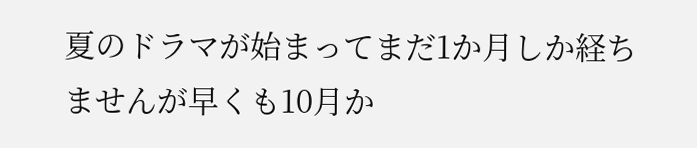夏のドラマが始まってまだ1か月しか経ちませんが早くも10月か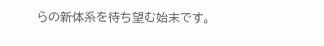らの新体系を待ち望む始末です。